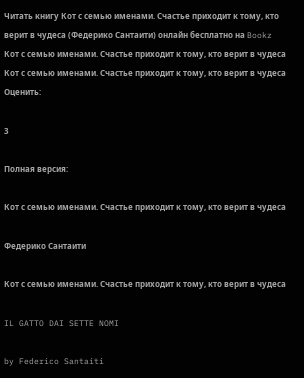Читать книгу Кот с семью именами. Счастье приходит к тому, кто верит в чудеса (Федерико Сантаити) онлайн бесплатно на Bookz
Кот с семью именами. Счастье приходит к тому, кто верит в чудеса
Кот с семью именами. Счастье приходит к тому, кто верит в чудеса
Оценить:

3

Полная версия:

Кот с семью именами. Счастье приходит к тому, кто верит в чудеса

Федерико Сантаити

Кот с семью именами. Счастье приходит к тому, кто верит в чудеса

IL GATTO DAI SETTE NOMI

by Federico Santaiti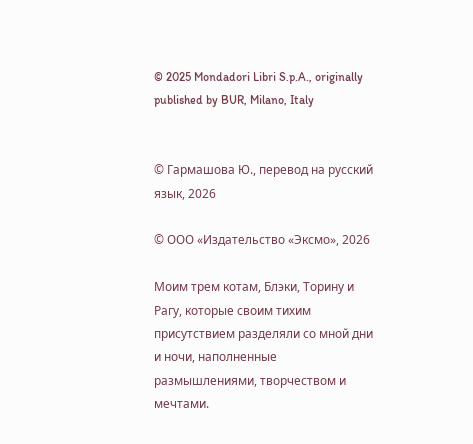© 2025 Mondadori Libri S.p.A., originally published by BUR, Milano, Italy


© Гармашова Ю., перевод на русский язык, 2026

© ООО «Издательство «Эксмо», 2026

Моим трем котам, Блэки, Торину и Рагу, которые своим тихим присутствием разделяли со мной дни и ночи, наполненные размышлениями, творчеством и мечтами.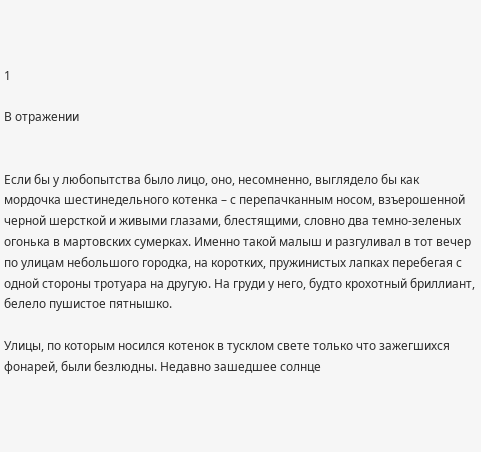1

В отражении


Если бы у любопытства было лицо, оно, несомненно, выглядело бы как мордочка шестинедельного котенка – с перепачканным носом, взъерошенной черной шерсткой и живыми глазами, блестящими, словно два темно-зеленых огонька в мартовских сумерках. Именно такой малыш и разгуливал в тот вечер по улицам небольшого городка, на коротких, пружинистых лапках перебегая с одной стороны тротуара на другую. На груди у него, будто крохотный бриллиант, белело пушистое пятнышко.

Улицы, по которым носился котенок в тусклом свете только что зажегшихся фонарей, были безлюдны. Недавно зашедшее солнце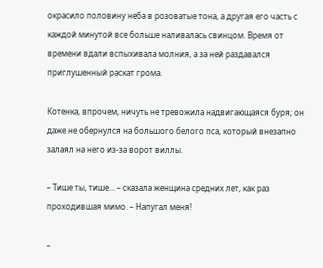окрасило половину неба в розоватые тона, а другая его часть с каждой минутой все больше наливалась свинцом. Время от времени вдали вспыхивала молния, а за ней раздавался приглушенный раскат грома.

Котенка, впрочем, ничуть не тревожила надвигающаяся буря; он даже не обернулся на большого белого пса, который внезапно залаял на него из-за ворот виллы.

– Тише ты, тише… – сказала женщина средних лет, как раз проходившая мимо. – Напугал меня!

–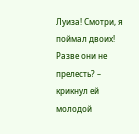Луиза! Смотри, я поймал двоих! Разве они не прелесть? – крикнул ей молодой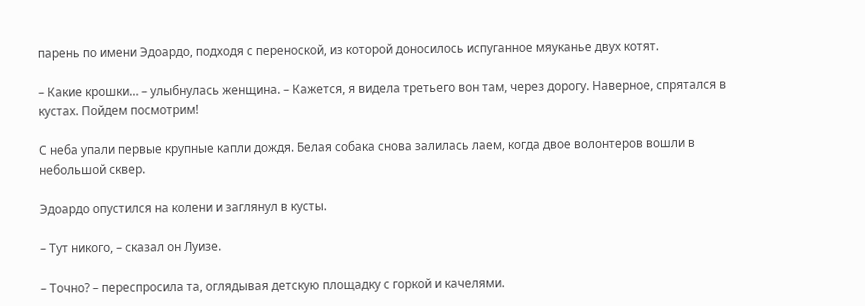парень по имени Эдоардо, подходя с переноской, из которой доносилось испуганное мяуканье двух котят.

– Какие крошки… – улыбнулась женщина. – Кажется, я видела третьего вон там, через дорогу. Наверное, спрятался в кустах. Пойдем посмотрим!

С неба упали первые крупные капли дождя. Белая собака снова залилась лаем, когда двое волонтеров вошли в небольшой сквер.

Эдоардо опустился на колени и заглянул в кусты.

– Тут никого, – сказал он Луизе.

– Точно? – переспросила та, оглядывая детскую площадку с горкой и качелями.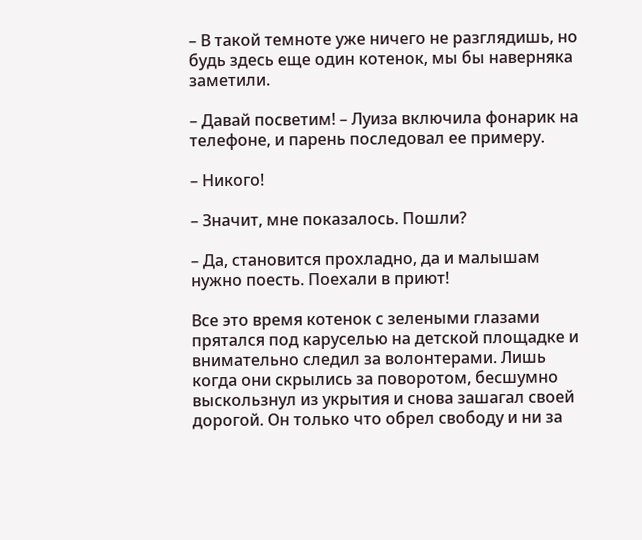– В такой темноте уже ничего не разглядишь, но будь здесь еще один котенок, мы бы наверняка заметили.

– Давай посветим! – Луиза включила фонарик на телефоне, и парень последовал ее примеру.

– Никого!

– Значит, мне показалось. Пошли?

– Да, становится прохладно, да и малышам нужно поесть. Поехали в приют!

Все это время котенок с зелеными глазами прятался под каруселью на детской площадке и внимательно следил за волонтерами. Лишь когда они скрылись за поворотом, бесшумно выскользнул из укрытия и снова зашагал своей дорогой. Он только что обрел свободу и ни за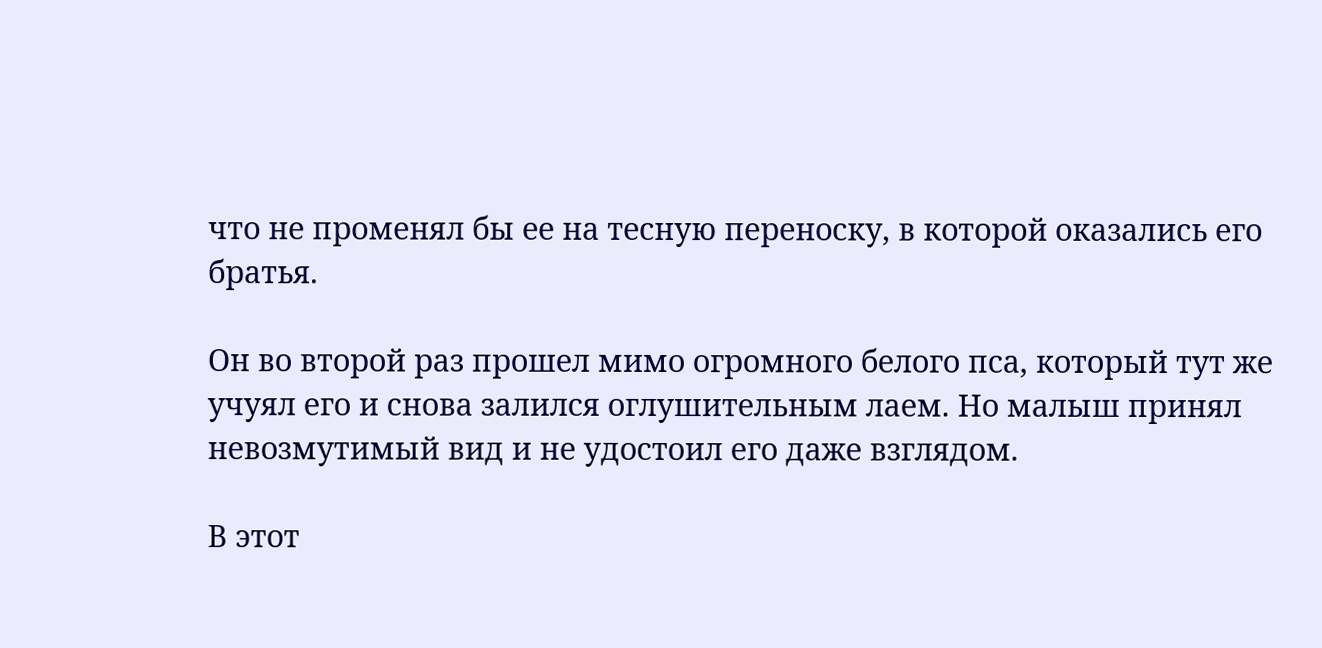что не променял бы ее на тесную переноску, в которой оказались его братья.

Он во второй раз прошел мимо огромного белого пса, который тут же учуял его и снова залился оглушительным лаем. Но малыш принял невозмутимый вид и не удостоил его даже взглядом.

В этот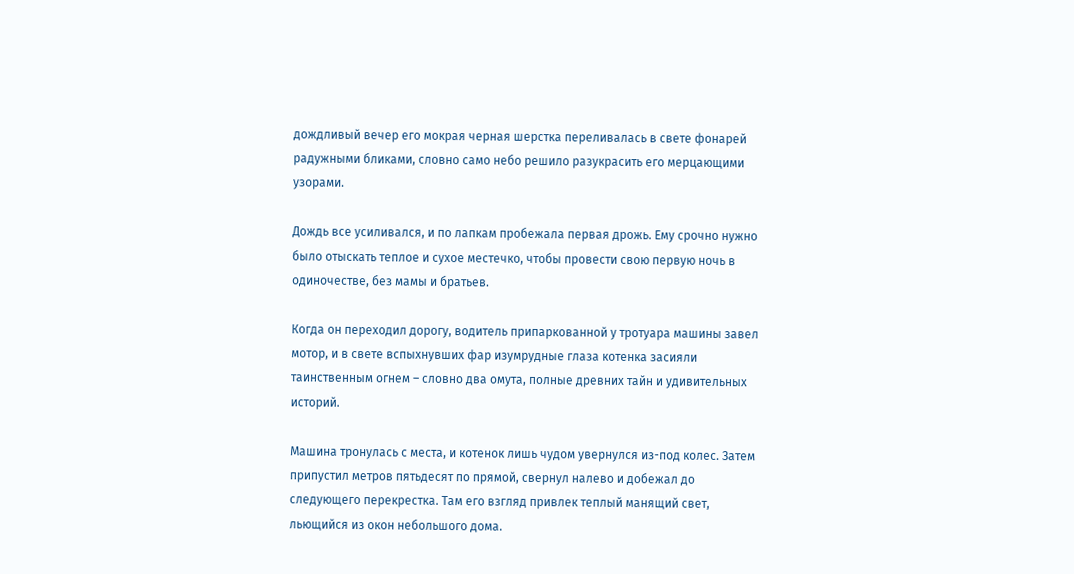дождливый вечер его мокрая черная шерстка переливалась в свете фонарей радужными бликами, словно само небо решило разукрасить его мерцающими узорами.

Дождь все усиливался, и по лапкам пробежала первая дрожь. Ему срочно нужно было отыскать теплое и сухое местечко, чтобы провести свою первую ночь в одиночестве, без мамы и братьев.

Когда он переходил дорогу, водитель припаркованной у тротуара машины завел мотор, и в свете вспыхнувших фар изумрудные глаза котенка засияли таинственным огнем – словно два омута, полные древних тайн и удивительных историй.

Машина тронулась с места, и котенок лишь чудом увернулся из-под колес. Затем припустил метров пятьдесят по прямой, свернул налево и добежал до следующего перекрестка. Там его взгляд привлек теплый манящий свет, льющийся из окон небольшого дома.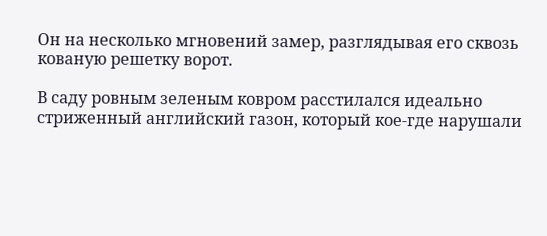Он на несколько мгновений замер, разглядывая его сквозь кованую решетку ворот.

В саду ровным зеленым ковром расстилался идеально стриженный английский газон, который кое-где нарушали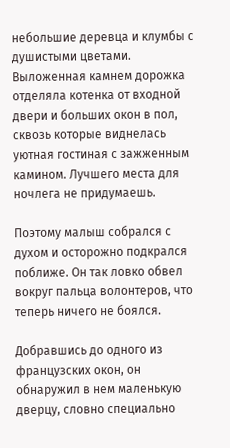небольшие деревца и клумбы с душистыми цветами. Выложенная камнем дорожка отделяла котенка от входной двери и больших окон в пол, сквозь которые виднелась уютная гостиная с зажженным камином. Лучшего места для ночлега не придумаешь.

Поэтому малыш собрался с духом и осторожно подкрался поближе. Он так ловко обвел вокруг пальца волонтеров, что теперь ничего не боялся.

Добравшись до одного из французских окон, он обнаружил в нем маленькую дверцу, словно специально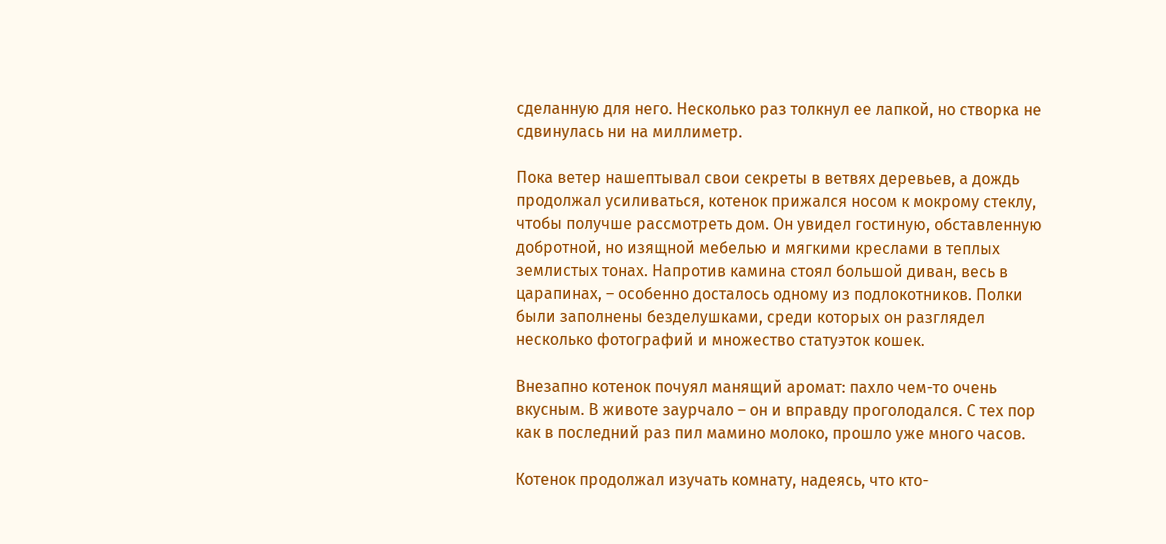сделанную для него. Несколько раз толкнул ее лапкой, но створка не сдвинулась ни на миллиметр.

Пока ветер нашептывал свои секреты в ветвях деревьев, а дождь продолжал усиливаться, котенок прижался носом к мокрому стеклу, чтобы получше рассмотреть дом. Он увидел гостиную, обставленную добротной, но изящной мебелью и мягкими креслами в теплых землистых тонах. Напротив камина стоял большой диван, весь в царапинах, – особенно досталось одному из подлокотников. Полки были заполнены безделушками, среди которых он разглядел несколько фотографий и множество статуэток кошек.

Внезапно котенок почуял манящий аромат: пахло чем-то очень вкусным. В животе заурчало – он и вправду проголодался. С тех пор как в последний раз пил мамино молоко, прошло уже много часов.

Котенок продолжал изучать комнату, надеясь, что кто-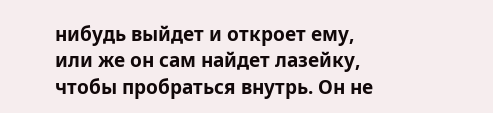нибудь выйдет и откроет ему, или же он сам найдет лазейку, чтобы пробраться внутрь. Он не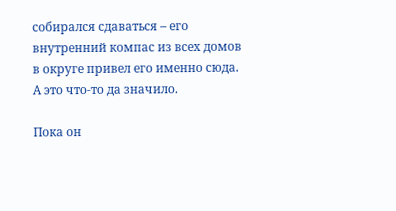собирался сдаваться – его внутренний компас из всех домов в округе привел его именно сюда. А это что-то да значило.

Пока он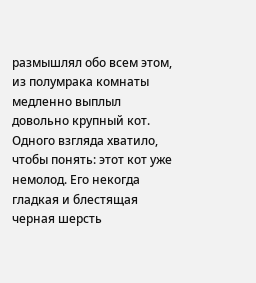размышлял обо всем этом, из полумрака комнаты медленно выплыл довольно крупный кот. Одного взгляда хватило, чтобы понять: этот кот уже немолод. Его некогда гладкая и блестящая черная шерсть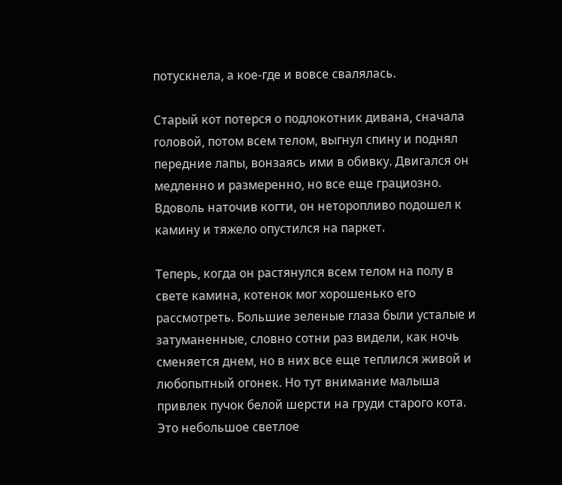потускнела, а кое-где и вовсе свалялась.

Старый кот потерся о подлокотник дивана, сначала головой, потом всем телом, выгнул спину и поднял передние лапы, вонзаясь ими в обивку. Двигался он медленно и размеренно, но все еще грациозно. Вдоволь наточив когти, он неторопливо подошел к камину и тяжело опустился на паркет.

Теперь, когда он растянулся всем телом на полу в свете камина, котенок мог хорошенько его рассмотреть. Большие зеленые глаза были усталые и затуманенные, словно сотни раз видели, как ночь сменяется днем, но в них все еще теплился живой и любопытный огонек. Но тут внимание малыша привлек пучок белой шерсти на груди старого кота. Это небольшое светлое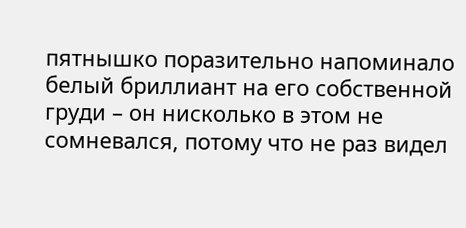пятнышко поразительно напоминало белый бриллиант на его собственной груди – он нисколько в этом не сомневался, потому что не раз видел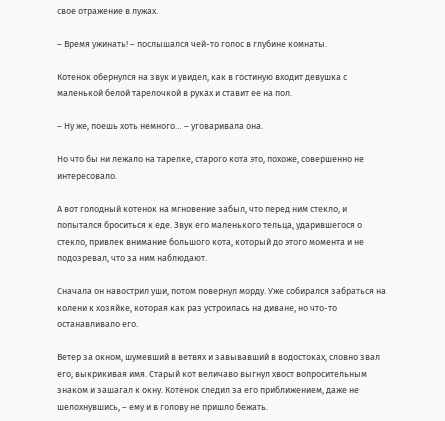свое отражение в лужах.

– Время ужинать! – послышался чей-то голос в глубине комнаты.

Котенок обернулся на звук и увидел, как в гостиную входит девушка с маленькой белой тарелочкой в руках и ставит ее на пол.

– Ну же, поешь хоть немного… – уговаривала она.

Но что бы ни лежало на тарелке, старого кота это, похоже, совершенно не интересовало.

А вот голодный котенок на мгновение забыл, что перед ним стекло, и попытался броситься к еде. Звук его маленького тельца, ударившегося о стекло, привлек внимание большого кота, который до этого момента и не подозревал, что за ним наблюдают.

Сначала он навострил уши, потом повернул морду. Уже собирался забраться на колени к хозяйке, которая как раз устроилась на диване, но что-то останавливало его.

Ветер за окном, шумевший в ветвях и завывавший в водостоках, словно звал его, выкрикивая имя. Старый кот величаво выгнул хвост вопросительным знаком и зашагал к окну. Котенок следил за его приближением, даже не шелохнувшись, – ему и в голову не пришло бежать.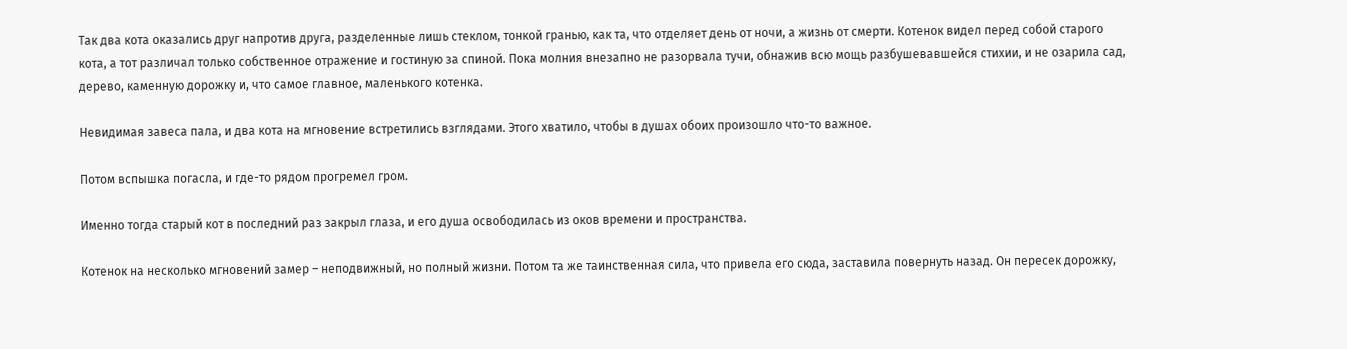Так два кота оказались друг напротив друга, разделенные лишь стеклом, тонкой гранью, как та, что отделяет день от ночи, а жизнь от смерти. Котенок видел перед собой старого кота, а тот различал только собственное отражение и гостиную за спиной. Пока молния внезапно не разорвала тучи, обнажив всю мощь разбушевавшейся стихии, и не озарила сад, дерево, каменную дорожку и, что самое главное, маленького котенка.

Невидимая завеса пала, и два кота на мгновение встретились взглядами. Этого хватило, чтобы в душах обоих произошло что-то важное.

Потом вспышка погасла, и где-то рядом прогремел гром.

Именно тогда старый кот в последний раз закрыл глаза, и его душа освободилась из оков времени и пространства.

Котенок на несколько мгновений замер – неподвижный, но полный жизни. Потом та же таинственная сила, что привела его сюда, заставила повернуть назад. Он пересек дорожку,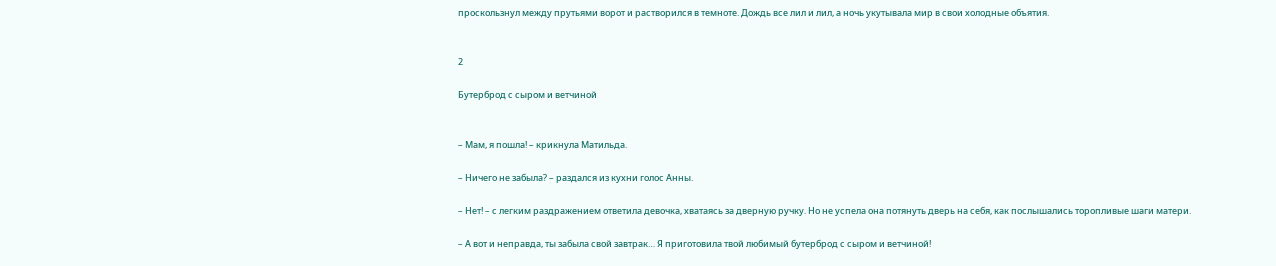проскользнул между прутьями ворот и растворился в темноте. Дождь все лил и лил, а ночь укутывала мир в свои холодные объятия.


2

Бутерброд с сыром и ветчиной


– Мам, я пошла! – крикнула Матильда.

– Ничего не забыла? – раздался из кухни голос Анны.

– Нет! – с легким раздражением ответила девочка, хватаясь за дверную ручку. Но не успела она потянуть дверь на себя, как послышались торопливые шаги матери.

– А вот и неправда, ты забыла свой завтрак… Я приготовила твой любимый бутерброд с сыром и ветчиной!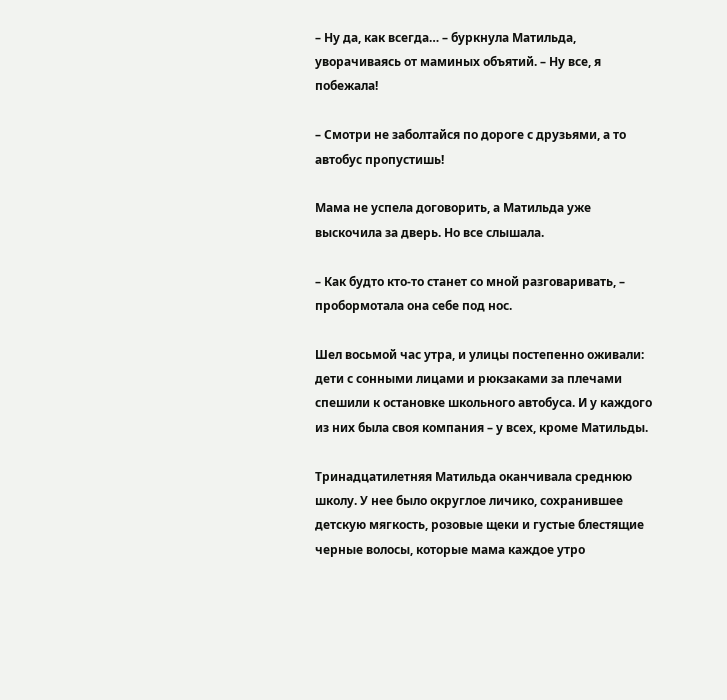– Ну да, как всегда… – буркнула Матильда, уворачиваясь от маминых объятий. – Ну все, я побежала!

– Смотри не заболтайся по дороге с друзьями, а то автобус пропустишь!

Мама не успела договорить, а Матильда уже выскочила за дверь. Но все слышала.

– Как будто кто-то станет со мной разговаривать, – пробормотала она себе под нос.

Шел восьмой час утра, и улицы постепенно оживали: дети с сонными лицами и рюкзаками за плечами спешили к остановке школьного автобуса. И у каждого из них была своя компания – у всех, кроме Матильды.

Тринадцатилетняя Матильда оканчивала среднюю школу. У нее было округлое личико, сохранившее детскую мягкость, розовые щеки и густые блестящие черные волосы, которые мама каждое утро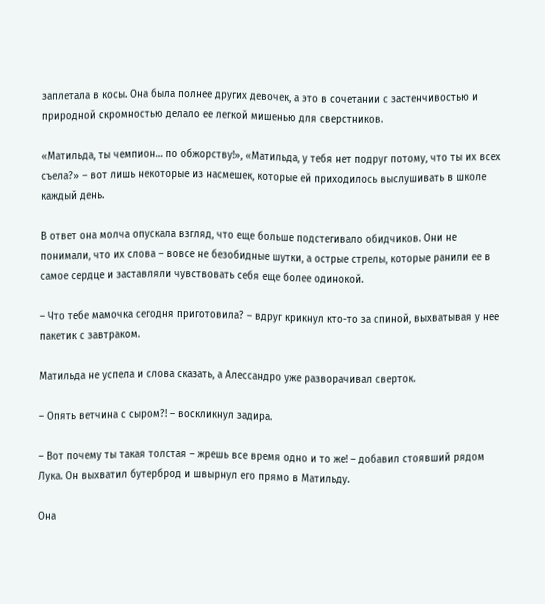заплетала в косы. Она была полнее других девочек, а это в сочетании с застенчивостью и природной скромностью делало ее легкой мишенью для сверстников.

«Матильда, ты чемпион… по обжорству!», «Матильда, у тебя нет подруг потому, что ты их всех съела?» – вот лишь некоторые из насмешек, которые ей приходилось выслушивать в школе каждый день.

В ответ она молча опускала взгляд, что еще больше подстегивало обидчиков. Они не понимали, что их слова – вовсе не безобидные шутки, а острые стрелы, которые ранили ее в самое сердце и заставляли чувствовать себя еще более одинокой.

– Что тебе мамочка сегодня приготовила? – вдруг крикнул кто-то за спиной, выхватывая у нее пакетик с завтраком.

Матильда не успела и слова сказать, а Алессандро уже разворачивал сверток.

– Опять ветчина с сыром?! – воскликнул задира.

– Вот почему ты такая толстая – жрешь все время одно и то же! – добавил стоявший рядом Лука. Он выхватил бутерброд и швырнул его прямо в Матильду.

Она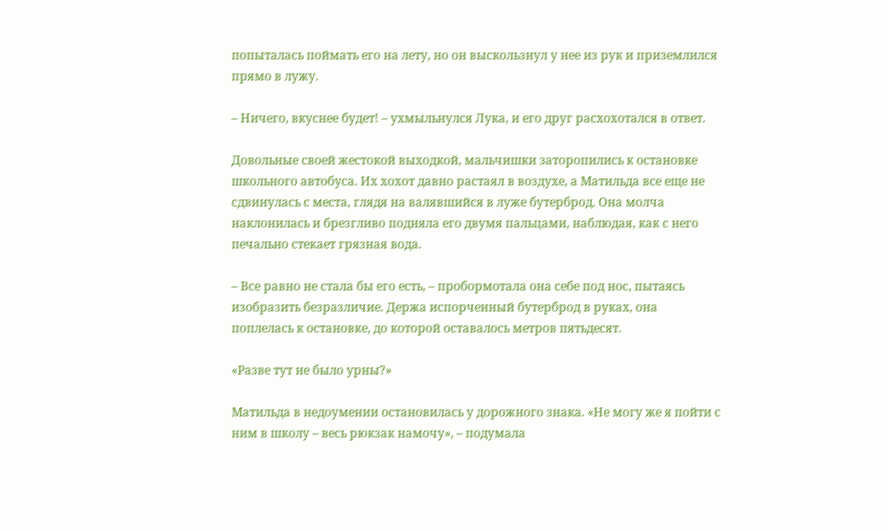попыталась поймать его на лету, но он выскользнул у нее из рук и приземлился прямо в лужу.

– Ничего, вкуснее будет! – ухмыльнулся Лука, и его друг расхохотался в ответ.

Довольные своей жестокой выходкой, мальчишки заторопились к остановке школьного автобуса. Их хохот давно растаял в воздухе, а Матильда все еще не сдвинулась с места, глядя на валявшийся в луже бутерброд. Она молча наклонилась и брезгливо подняла его двумя пальцами, наблюдая, как с него печально стекает грязная вода.

– Все равно не стала бы его есть, – пробормотала она себе под нос, пытаясь изобразить безразличие. Держа испорченный бутерброд в руках, она поплелась к остановке, до которой оставалось метров пятьдесят.

«Разве тут не было урны?»

Матильда в недоумении остановилась у дорожного знака. «Не могу же я пойти с ним в школу – весь рюкзак намочу», – подумала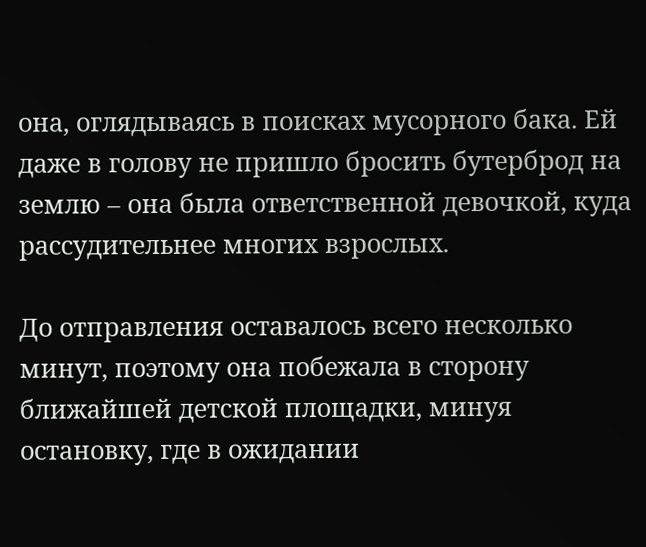она, оглядываясь в поисках мусорного бака. Ей даже в голову не пришло бросить бутерброд на землю – она была ответственной девочкой, куда рассудительнее многих взрослых.

До отправления оставалось всего несколько минут, поэтому она побежала в сторону ближайшей детской площадки, минуя остановку, где в ожидании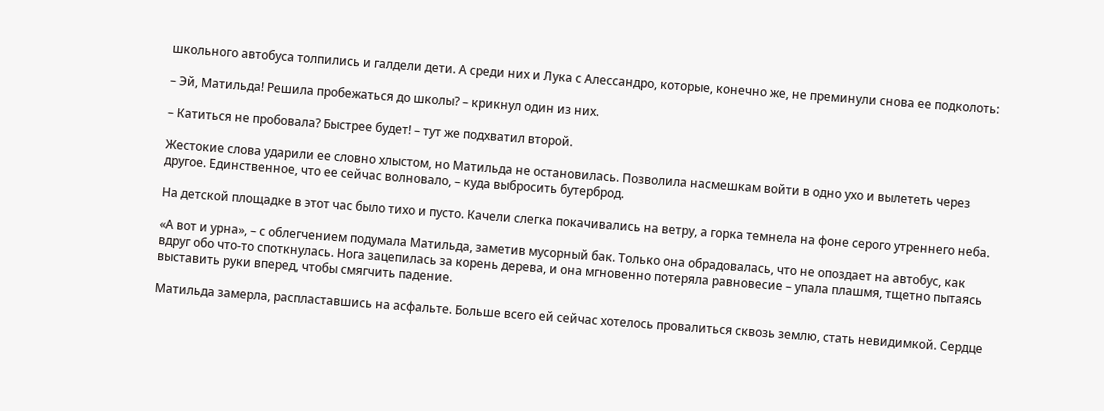школьного автобуса толпились и галдели дети. А среди них и Лука с Алессандро, которые, конечно же, не преминули снова ее подколоть:

– Эй, Матильда! Решила пробежаться до школы? – крикнул один из них.

– Катиться не пробовала? Быстрее будет! – тут же подхватил второй.

Жестокие слова ударили ее словно хлыстом, но Матильда не остановилась. Позволила насмешкам войти в одно ухо и вылететь через другое. Единственное, что ее сейчас волновало, – куда выбросить бутерброд.

На детской площадке в этот час было тихо и пусто. Качели слегка покачивались на ветру, а горка темнела на фоне серого утреннего неба.

«А вот и урна», – с облегчением подумала Матильда, заметив мусорный бак. Только она обрадовалась, что не опоздает на автобус, как вдруг обо что-то споткнулась. Нога зацепилась за корень дерева, и она мгновенно потеряла равновесие – упала плашмя, тщетно пытаясь выставить руки вперед, чтобы смягчить падение.

Матильда замерла, распластавшись на асфальте. Больше всего ей сейчас хотелось провалиться сквозь землю, стать невидимкой. Сердце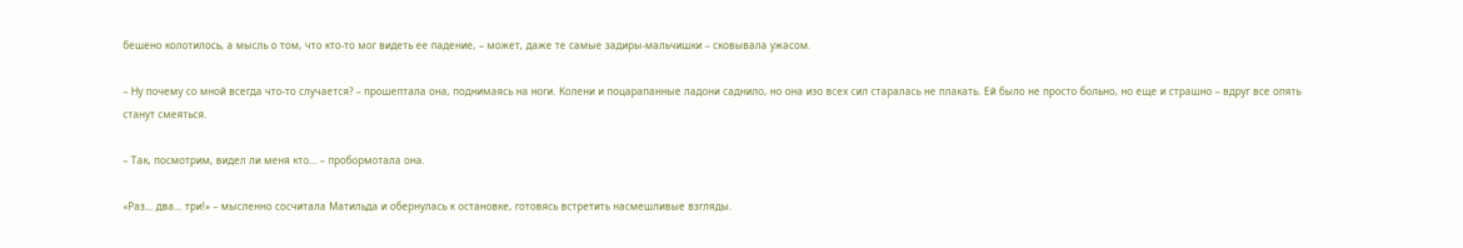бешено колотилось, а мысль о том, что кто-то мог видеть ее падение, – может, даже те самые задиры-мальчишки – сковывала ужасом.

– Ну почему со мной всегда что-то случается? – прошептала она, поднимаясь на ноги. Колени и поцарапанные ладони саднило, но она изо всех сил старалась не плакать. Ей было не просто больно, но еще и страшно – вдруг все опять станут смеяться.

– Так, посмотрим, видел ли меня кто… – пробормотала она.

«Раз… два… три!» – мысленно сосчитала Матильда и обернулась к остановке, готовясь встретить насмешливые взгляды.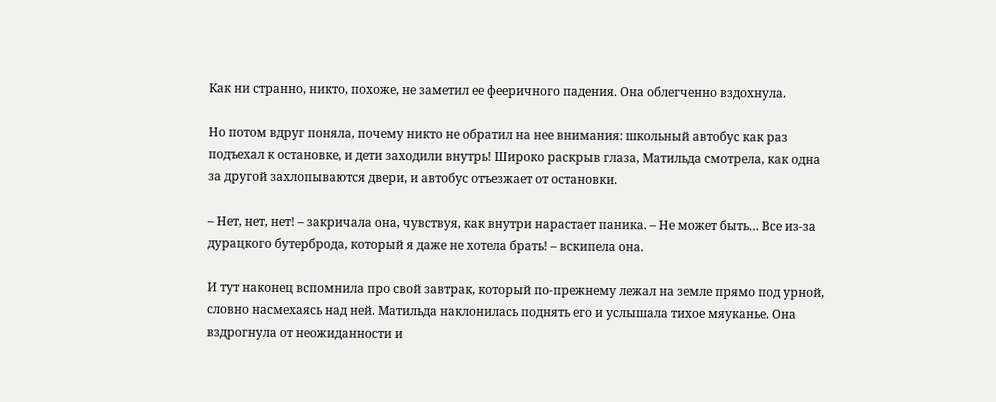Как ни странно, никто, похоже, не заметил ее фееричного падения. Она облегченно вздохнула.

Но потом вдруг поняла, почему никто не обратил на нее внимания: школьный автобус как раз подъехал к остановке, и дети заходили внутрь! Широко раскрыв глаза, Матильда смотрела, как одна за другой захлопываются двери, и автобус отъезжает от остановки.

– Нет, нет, нет! – закричала она, чувствуя, как внутри нарастает паника. – Не может быть… Все из-за дурацкого бутерброда, который я даже не хотела брать! – вскипела она.

И тут наконец вспомнила про свой завтрак, который по-прежнему лежал на земле прямо под урной, словно насмехаясь над ней. Матильда наклонилась поднять его и услышала тихое мяуканье. Она вздрогнула от неожиданности и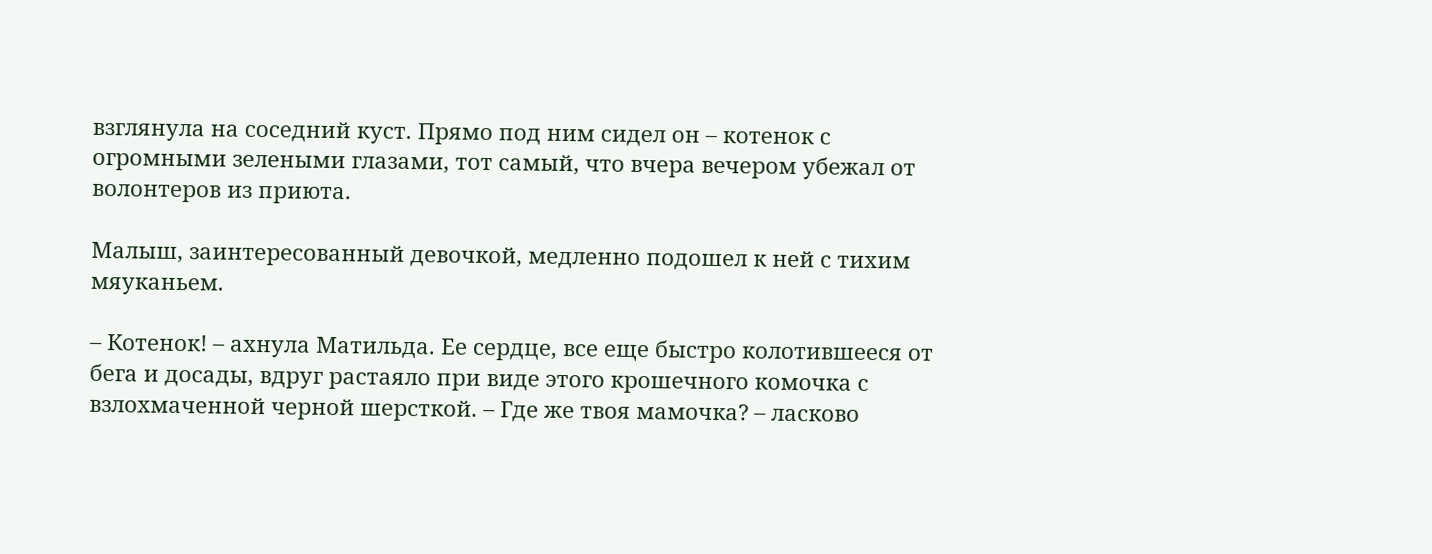взглянула на соседний куст. Прямо под ним сидел он – котенок с огромными зелеными глазами, тот самый, что вчера вечером убежал от волонтеров из приюта.

Малыш, заинтересованный девочкой, медленно подошел к ней с тихим мяуканьем.

– Котенок! – ахнула Матильда. Ее сердце, все еще быстро колотившееся от бега и досады, вдруг растаяло при виде этого крошечного комочка с взлохмаченной черной шерсткой. – Где же твоя мамочка? – ласково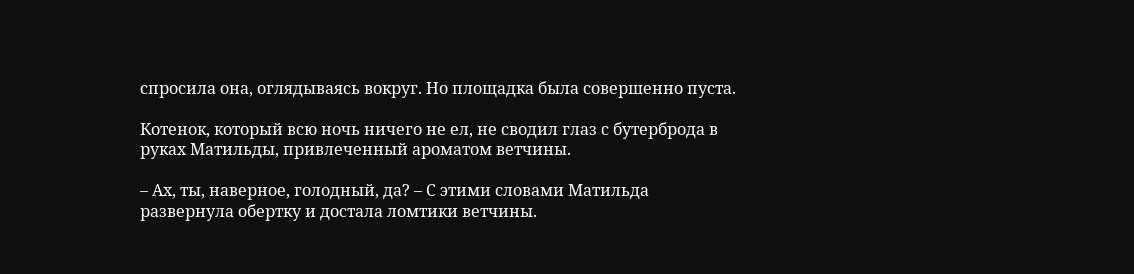спросила она, оглядываясь вокруг. Но площадка была совершенно пуста.

Котенок, который всю ночь ничего не ел, не сводил глаз с бутерброда в руках Матильды, привлеченный ароматом ветчины.

– Ах, ты, наверное, голодный, да? – С этими словами Матильда развернула обертку и достала ломтики ветчины.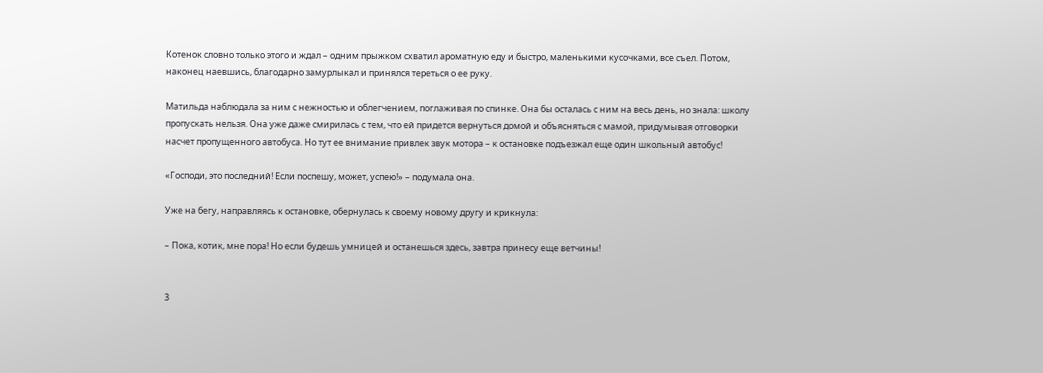Котенок словно только этого и ждал – одним прыжком схватил ароматную еду и быстро, маленькими кусочками, все съел. Потом, наконец наевшись, благодарно замурлыкал и принялся тереться о ее руку.

Матильда наблюдала за ним с нежностью и облегчением, поглаживая по спинке. Она бы осталась с ним на весь день, но знала: школу пропускать нельзя. Она уже даже смирилась с тем, что ей придется вернуться домой и объясняться с мамой, придумывая отговорки насчет пропущенного автобуса. Но тут ее внимание привлек звук мотора – к остановке подъезжал еще один школьный автобус!

«Господи, это последний! Если поспешу, может, успею!» – подумала она.

Уже на бегу, направляясь к остановке, обернулась к своему новому другу и крикнула:

– Пока, котик, мне пора! Но если будешь умницей и останешься здесь, завтра принесу еще ветчины!


3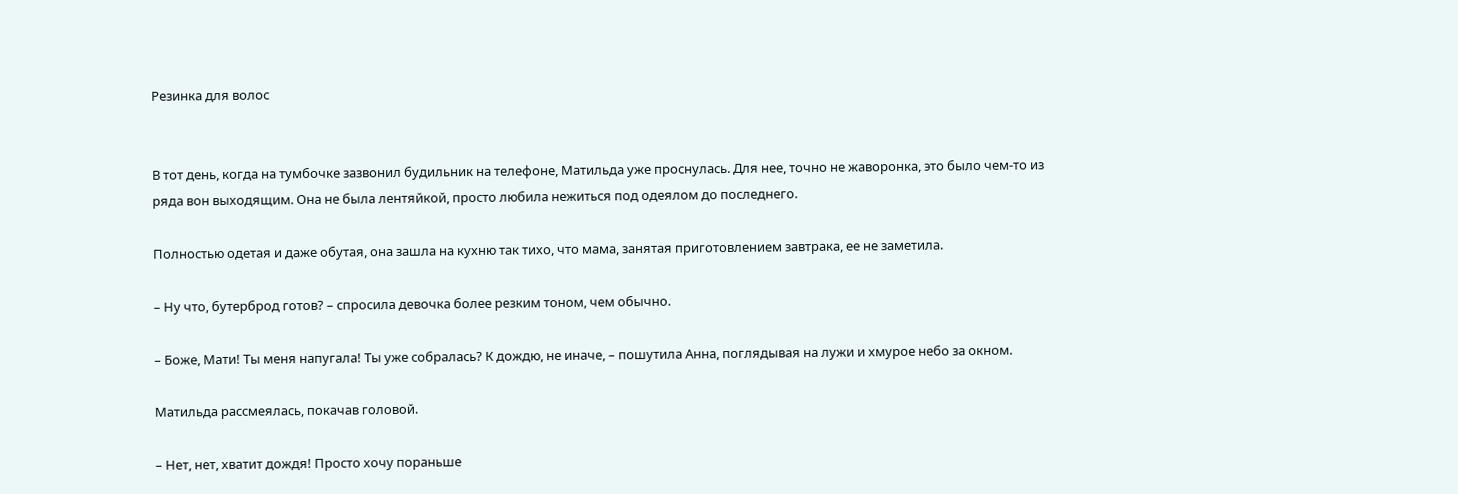Резинка для волос


В тот день, когда на тумбочке зазвонил будильник на телефоне, Матильда уже проснулась. Для нее, точно не жаворонка, это было чем-то из ряда вон выходящим. Она не была лентяйкой, просто любила нежиться под одеялом до последнего.

Полностью одетая и даже обутая, она зашла на кухню так тихо, что мама, занятая приготовлением завтрака, ее не заметила.

– Ну что, бутерброд готов? – спросила девочка более резким тоном, чем обычно.

– Боже, Мати! Ты меня напугала! Ты уже собралась? К дождю, не иначе, – пошутила Анна, поглядывая на лужи и хмурое небо за окном.

Матильда рассмеялась, покачав головой.

– Нет, нет, хватит дождя! Просто хочу пораньше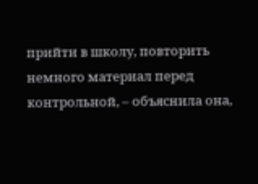прийти в школу, повторить немного материал перед контрольной, – объяснила она,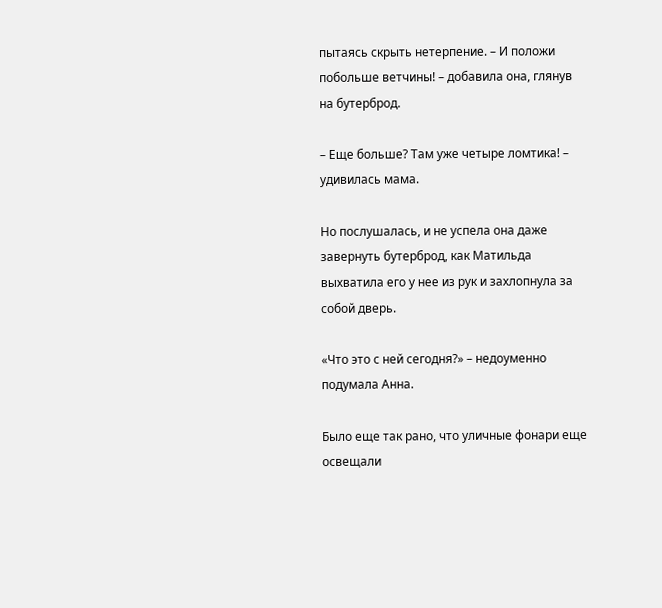пытаясь скрыть нетерпение. – И положи побольше ветчины! – добавила она, глянув на бутерброд.

– Еще больше? Там уже четыре ломтика! – удивилась мама.

Но послушалась, и не успела она даже завернуть бутерброд, как Матильда выхватила его у нее из рук и захлопнула за собой дверь.

«Что это с ней сегодня?» – недоуменно подумала Анна.

Было еще так рано, что уличные фонари еще освещали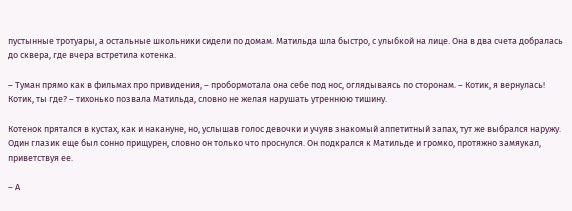пустынные тротуары, а остальные школьники сидели по домам. Матильда шла быстро, с улыбкой на лице. Она в два счета добралась до сквера, где вчера встретила котенка.

– Туман прямо как в фильмах про привидения, – пробормотала она себе под нос, оглядываясь по сторонам. – Котик, я вернулась! Котик, ты где? – тихонько позвала Матильда, словно не желая нарушать утреннюю тишину.

Котенок прятался в кустах, как и накануне, но, услышав голос девочки и учуяв знакомый аппетитный запах, тут же выбрался наружу. Один глазик еще был сонно прищурен, словно он только что проснулся. Он подкрался к Матильде и громко, протяжно замяукал, приветствуя ее.

– А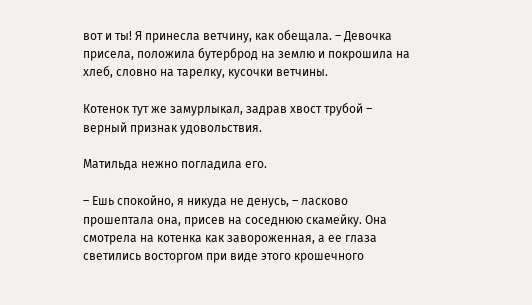вот и ты! Я принесла ветчину, как обещала. – Девочка присела, положила бутерброд на землю и покрошила на хлеб, словно на тарелку, кусочки ветчины.

Котенок тут же замурлыкал, задрав хвост трубой – верный признак удовольствия.

Матильда нежно погладила его.

– Ешь спокойно, я никуда не денусь, – ласково прошептала она, присев на соседнюю скамейку. Она смотрела на котенка как завороженная, а ее глаза светились восторгом при виде этого крошечного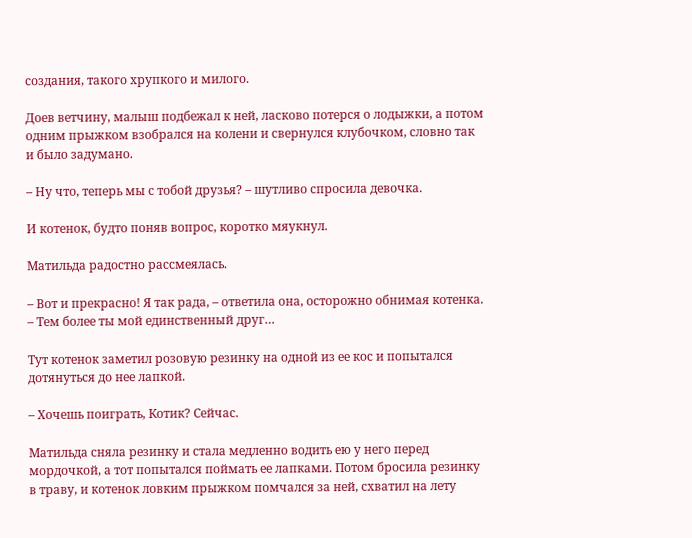создания, такого хрупкого и милого.

Доев ветчину, малыш подбежал к ней, ласково потерся о лодыжки, а потом одним прыжком взобрался на колени и свернулся клубочком, словно так и было задумано.

– Ну что, теперь мы с тобой друзья? – шутливо спросила девочка.

И котенок, будто поняв вопрос, коротко мяукнул.

Матильда радостно рассмеялась.

– Вот и прекрасно! Я так рада, – ответила она, осторожно обнимая котенка. – Тем более ты мой единственный друг…

Тут котенок заметил розовую резинку на одной из ее кос и попытался дотянуться до нее лапкой.

– Хочешь поиграть, Котик? Сейчас.

Матильда сняла резинку и стала медленно водить ею у него перед мордочкой, а тот попытался поймать ее лапками. Потом бросила резинку в траву, и котенок ловким прыжком помчался за ней, схватил на лету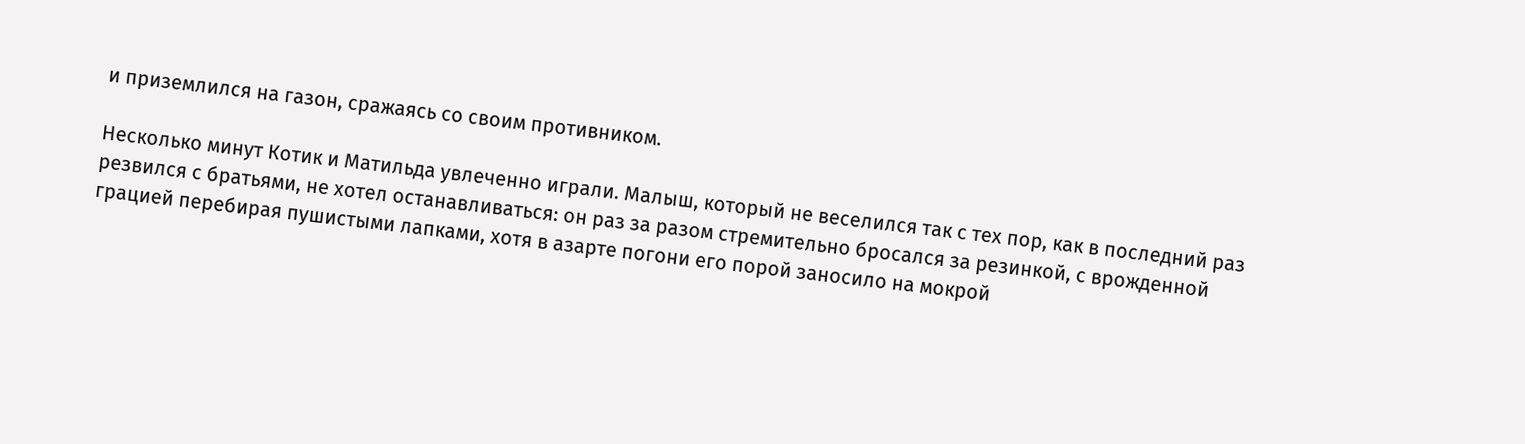и приземлился на газон, сражаясь со своим противником.

Несколько минут Котик и Матильда увлеченно играли. Малыш, который не веселился так с тех пор, как в последний раз резвился с братьями, не хотел останавливаться: он раз за разом стремительно бросался за резинкой, с врожденной грацией перебирая пушистыми лапками, хотя в азарте погони его порой заносило на мокрой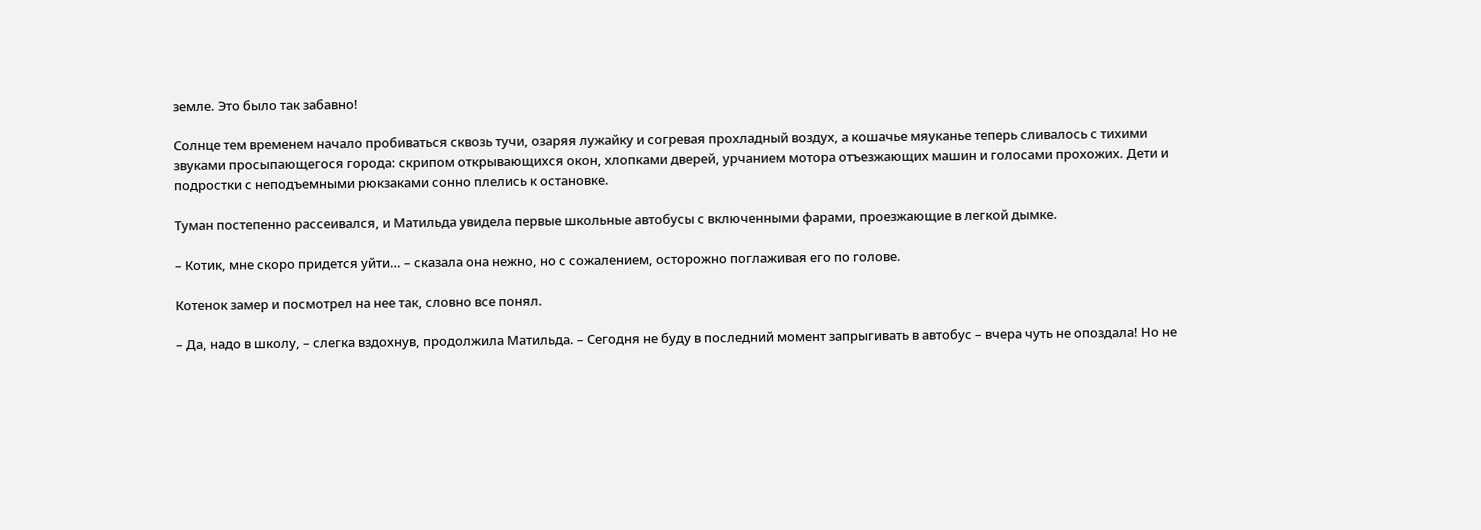земле. Это было так забавно!

Солнце тем временем начало пробиваться сквозь тучи, озаряя лужайку и согревая прохладный воздух, а кошачье мяуканье теперь сливалось с тихими звуками просыпающегося города: скрипом открывающихся окон, хлопками дверей, урчанием мотора отъезжающих машин и голосами прохожих. Дети и подростки с неподъемными рюкзаками сонно плелись к остановке.

Туман постепенно рассеивался, и Матильда увидела первые школьные автобусы с включенными фарами, проезжающие в легкой дымке.

– Котик, мне скоро придется уйти… – сказала она нежно, но с сожалением, осторожно поглаживая его по голове.

Котенок замер и посмотрел на нее так, словно все понял.

– Да, надо в школу, – слегка вздохнув, продолжила Матильда. – Сегодня не буду в последний момент запрыгивать в автобус – вчера чуть не опоздала! Но не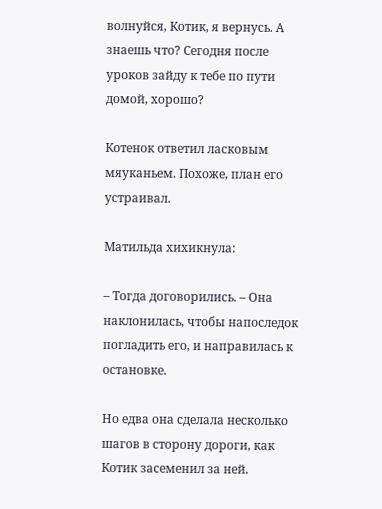волнуйся, Котик, я вернусь. А знаешь что? Сегодня после уроков зайду к тебе по пути домой, хорошо?

Котенок ответил ласковым мяуканьем. Похоже, план его устраивал.

Матильда хихикнула:

– Тогда договорились. – Она наклонилась, чтобы напоследок погладить его, и направилась к остановке.

Но едва она сделала несколько шагов в сторону дороги, как Котик засеменил за ней.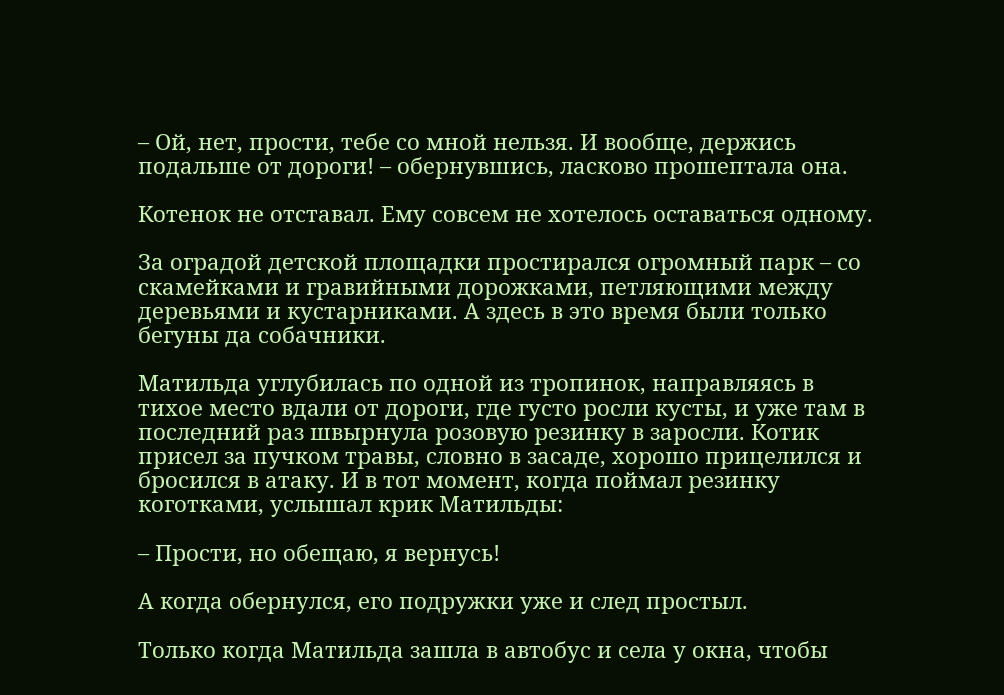– Ой, нет, прости, тебе со мной нельзя. И вообще, держись подальше от дороги! – обернувшись, ласково прошептала она.

Котенок не отставал. Ему совсем не хотелось оставаться одному.

За оградой детской площадки простирался огромный парк – со скамейками и гравийными дорожками, петляющими между деревьями и кустарниками. А здесь в это время были только бегуны да собачники.

Матильда углубилась по одной из тропинок, направляясь в тихое место вдали от дороги, где густо росли кусты, и уже там в последний раз швырнула розовую резинку в заросли. Котик присел за пучком травы, словно в засаде, хорошо прицелился и бросился в атаку. И в тот момент, когда поймал резинку коготками, услышал крик Матильды:

– Прости, но обещаю, я вернусь!

А когда обернулся, его подружки уже и след простыл.

Только когда Матильда зашла в автобус и села у окна, чтобы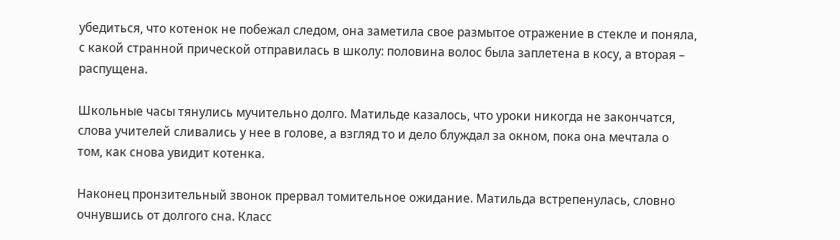убедиться, что котенок не побежал следом, она заметила свое размытое отражение в стекле и поняла, с какой странной прической отправилась в школу: половина волос была заплетена в косу, а вторая – распущена.

Школьные часы тянулись мучительно долго. Матильде казалось, что уроки никогда не закончатся, слова учителей сливались у нее в голове, а взгляд то и дело блуждал за окном, пока она мечтала о том, как снова увидит котенка.

Наконец пронзительный звонок прервал томительное ожидание. Матильда встрепенулась, словно очнувшись от долгого сна. Класс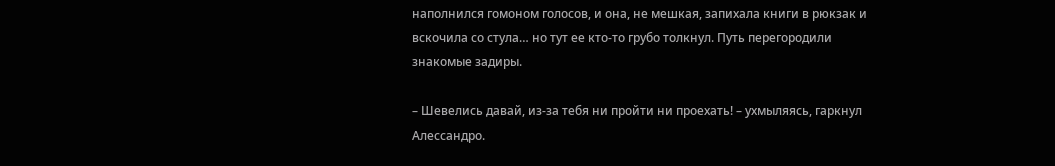наполнился гомоном голосов, и она, не мешкая, запихала книги в рюкзак и вскочила со стула… но тут ее кто-то грубо толкнул. Путь перегородили знакомые задиры.

– Шевелись давай, из-за тебя ни пройти ни проехать! – ухмыляясь, гаркнул Алессандро.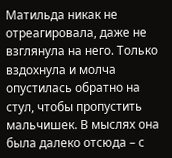Матильда никак не отреагировала, даже не взглянула на него. Только вздохнула и молча опустилась обратно на стул, чтобы пропустить мальчишек. В мыслях она была далеко отсюда – с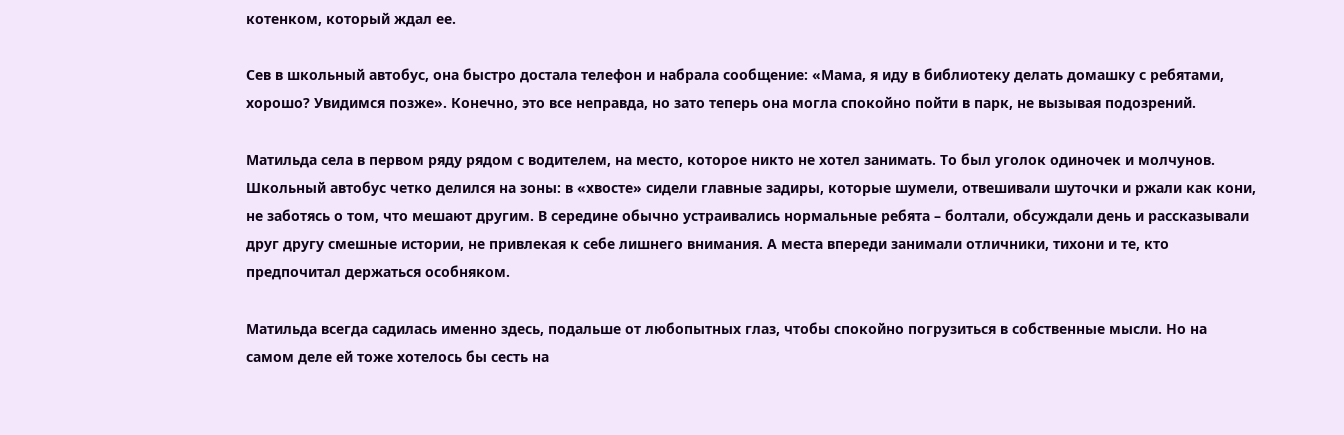котенком, который ждал ее.

Сев в школьный автобус, она быстро достала телефон и набрала сообщение: «Мама, я иду в библиотеку делать домашку с ребятами, хорошо? Увидимся позже». Конечно, это все неправда, но зато теперь она могла спокойно пойти в парк, не вызывая подозрений.

Матильда села в первом ряду рядом с водителем, на место, которое никто не хотел занимать. То был уголок одиночек и молчунов. Школьный автобус четко делился на зоны: в «хвосте» сидели главные задиры, которые шумели, отвешивали шуточки и ржали как кони, не заботясь о том, что мешают другим. В середине обычно устраивались нормальные ребята – болтали, обсуждали день и рассказывали друг другу смешные истории, не привлекая к себе лишнего внимания. А места впереди занимали отличники, тихони и те, кто предпочитал держаться особняком.

Матильда всегда садилась именно здесь, подальше от любопытных глаз, чтобы спокойно погрузиться в собственные мысли. Но на самом деле ей тоже хотелось бы сесть на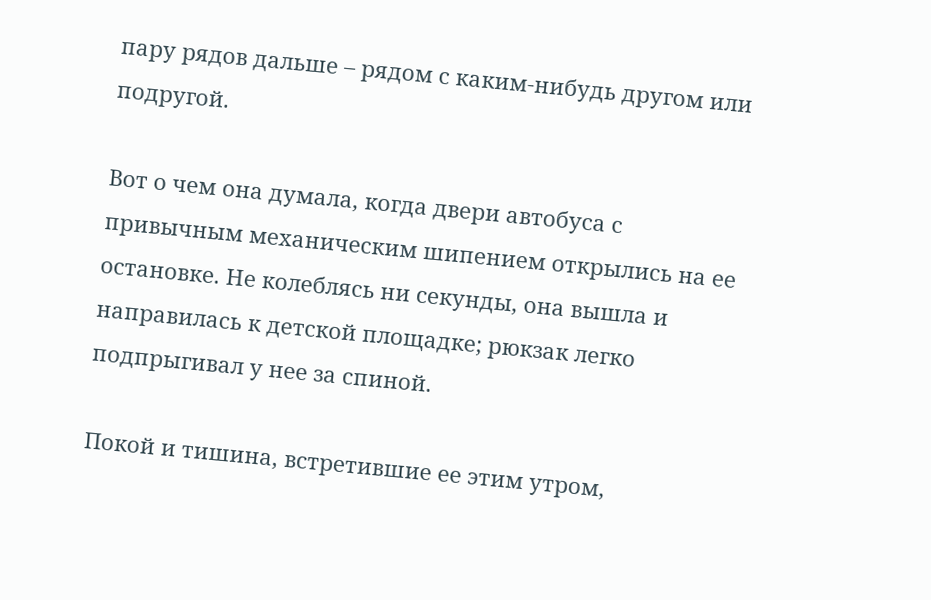пару рядов дальше – рядом с каким-нибудь другом или подругой.

Вот о чем она думала, когда двери автобуса с привычным механическим шипением открылись на ее остановке. Не колеблясь ни секунды, она вышла и направилась к детской площадке; рюкзак легко подпрыгивал у нее за спиной.

Покой и тишина, встретившие ее этим утром,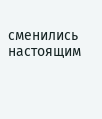сменились настоящим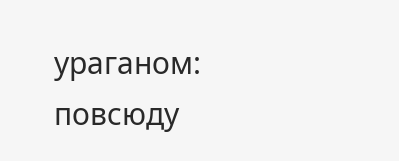ураганом: повсюду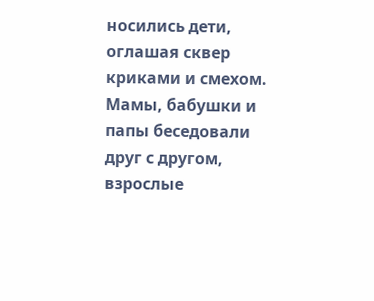носились дети, оглашая сквер криками и смехом. Мамы, бабушки и папы беседовали друг с другом, взрослые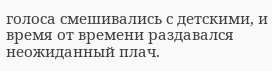голоса смешивались с детскими, и время от времени раздавался неожиданный плач.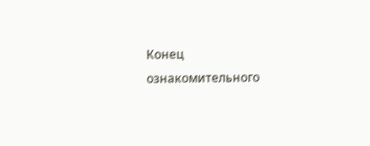Конец ознакомительного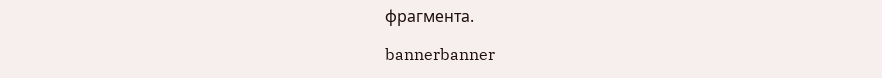фрагмента.

bannerbanner